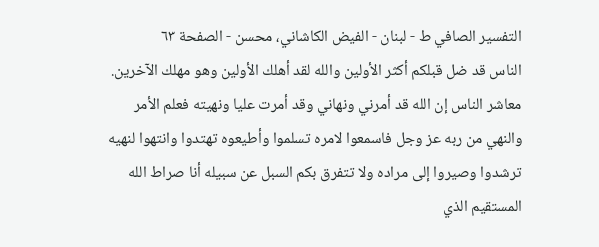التفسیر الصافي ط - لبنان - الفيض الكاشاني، محسن - الصفحة ٦٣
الناس قد ضل قبلكم أكثر الأولين والله لقد أهلك الأولين وهو مهلك الآخرين.
معاشر الناس إن الله قد أمرني ونهاني وقد أمرت عليا ونهيته فعلم الأمر والنهي من ربه عز وجل فاسمعوا لامره تسلموا وأطيعوه تهتدوا وانتهوا لنهيه ترشدوا وصيروا إلى مراده ولا تتفرق بكم السبل عن سبيله أنا صراط الله المستقيم الذي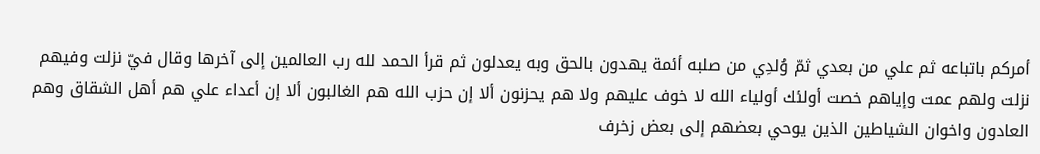أمركم باتباعه ثم علي من بعدي ثمّ وُلدِي من صلبه أئمة يهدون بالحق وبه يعدلون ثم قرأ الحمد لله رب العالمين إلى آخرها وقال فيّ نزلت وفيهم نزلت ولهم عمت وإياهم خصت أولئك أولياء الله لا خوف عليهم ولا هم يحزنون ألا إن حزب الله هم الغالبون ألا إن أعداء علي هم أهل الشقاق وهم العادون واخوان الشياطين الذين يوحي بعضهم إلى بعض زخرف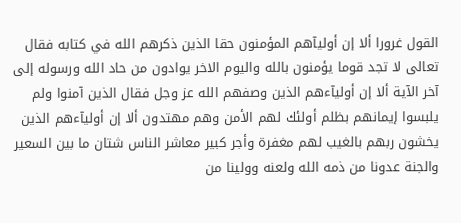القول غرورا ألا إن أوليآهم المؤمنون حقا الذين ذكرهم الله في كتابه فقال تعالى لا تجد قوما يؤمنون بالله واليوم الاخر يوادون من حاد الله ورسوله إلى آخر الآية ألا إن أوليآءهم الذين وصفهم الله عز وجل فقال الذين آمنوا ولم يلبسوا إيمانهم بظلم أولئك لهم الأمن وهم مهتدون ألا إن أوليآءهم الذين يخشون ربهم بالغيب لهم مغفرة وأجر كبير معاشر الناس شتان ما بين السعير والجنة عدونا من ذمه الله ولعنه وولينا من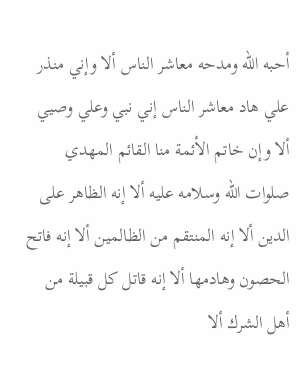أحبه الله ومدحه معاشر الناس ألا وإني منذر علي هاد معاشر الناس إني نبي وعلي وصيي ألا وإن خاتم الأئمة منا القائم المهدي صلوات الله وسلامه عليه ألا إنه الظاهر على الدين ألا إنه المنتقم من الظالمين ألا إنه فاتح الحصون وهادمها ألا إنه قاتل كل قبيلة من أهل الشرك ألا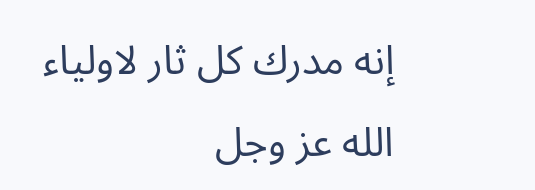إنه مدرك كل ثار لاولياء الله عز وجل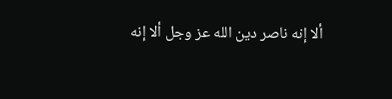ألا إنه ناصر دين الله عز وجل ألا إنه